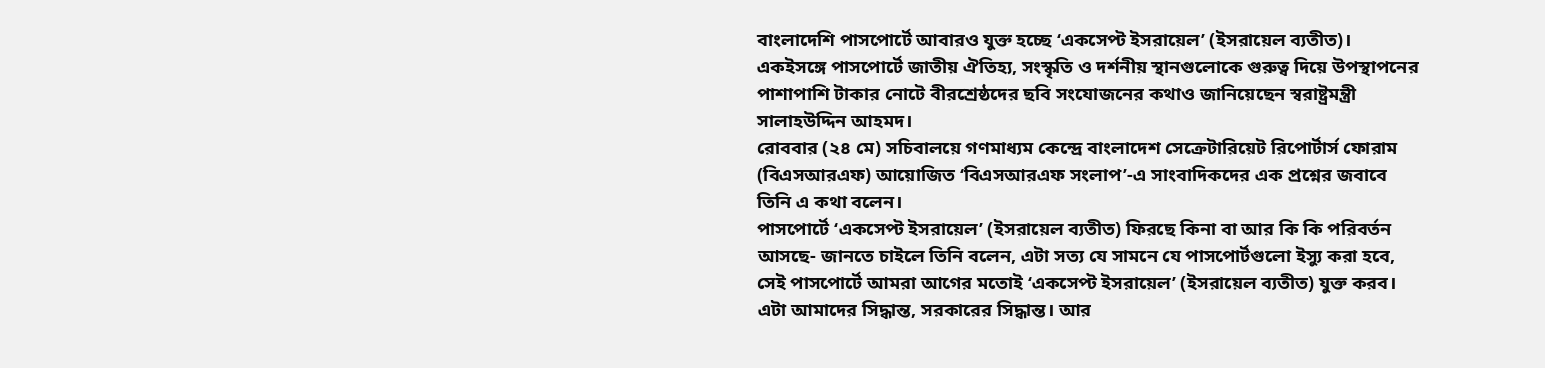বাংলাদেশি পাসপোর্টে আবারও যুক্ত হচ্ছে ‘একসেপ্ট ইসরায়েল’ (ইসরায়েল ব্যতীত)। একইসঙ্গে পাসপোর্টে জাতীয় ঐতিহ্য, সংস্কৃতি ও দর্শনীয় স্থানগুলোকে গুরুত্ব দিয়ে উপস্থাপনের পাশাপাশি টাকার নোটে বীরশ্রেষ্ঠদের ছবি সংযোজনের কথাও জানিয়েছেন স্বরাষ্ট্রমন্ত্রী সালাহউদ্দিন আহমদ।
রোববার (২৪ মে) সচিবালয়ে গণমাধ্যম কেন্দ্রে বাংলাদেশ সেক্রেটারিয়েট রিপোর্টার্স ফোরাম (বিএসআরএফ) আয়োজিত ‘বিএসআরএফ সংলাপ’-এ সাংবাদিকদের এক প্রশ্নের জবাবে তিনি এ কথা বলেন।
পাসপোর্টে ‘একসেপ্ট ইসরায়েল’ (ইসরায়েল ব্যতীত) ফিরছে কিনা বা আর কি কি পরিবর্তন আসছে- জানতে চাইলে তিনি বলেন, এটা সত্য যে সামনে যে পাসপোর্টগুলো ইস্যু করা হবে, সেই পাসপোর্টে আমরা আগের মতোই ‘একসেপ্ট ইসরায়েল’ (ইসরায়েল ব্যতীত) যুক্ত করব। এটা আমাদের সিদ্ধান্ত, সরকারের সিদ্ধান্ত। আর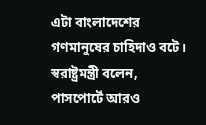এটা বাংলাদেশের গণমানুষের চাহিদাও বটে।
স্বরাষ্ট্রমন্ত্রী বলেন, পাসপোর্টে আরও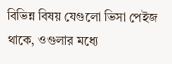বিভিন্ন বিষয় যেগুলো ভিসা পেইজ থাকে, ওগুলার মধ্যে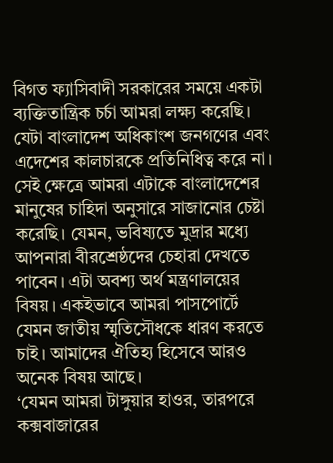বিগত ফ্যাসিবাদী সরকারের সময়ে একটা ব্যক্তিতান্ত্রিক চর্চা আমরা লক্ষ্য করেছি। যেটা বাংলাদেশ অধিকাংশ জনগণের এবং এদেশের কালচারকে প্রতিনিধিত্ব করে না। সেই ক্ষেত্রে আমরা এটাকে বাংলাদেশের মানুষের চাহিদা অনুসারে সাজানোর চেষ্টা করেছি। যেমন, ভবিষ্যতে মুদ্রার মধ্যে আপনারা বীরশ্রেষ্ঠদের চেহারা দেখতে পাবেন। এটা অবশ্য অর্থ মন্ত্রণালয়ের বিষয়। একইভাবে আমরা পাসপোর্টে যেমন জাতীয় স্মৃতিসৌধকে ধারণ করতে চাই। আমাদের ঐতিহ্য হিসেবে আরও অনেক বিষয় আছে।
‘যেমন আমরা টাঙ্গুয়ার হাওর, তারপরে কক্সবাজারের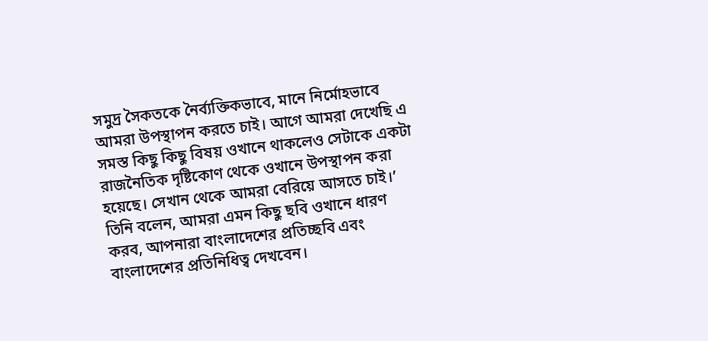সমুদ্র সৈকতকে নৈর্ব্যক্তিকভাবে, মানে নির্মোহভাবে আমরা উপস্থাপন করতে চাই। আগে আমরা দেখেছি এ সমস্ত কিছু কিছু বিষয় ওখানে থাকলেও সেটাকে একটা রাজনৈতিক দৃষ্টিকোণ থেকে ওখানে উপস্থাপন করা হয়েছে। সেখান থেকে আমরা বেরিয়ে আসতে চাই।’
তিনি বলেন, আমরা এমন কিছু ছবি ওখানে ধারণ করব, আপনারা বাংলাদেশের প্রতিচ্ছবি এবং বাংলাদেশের প্রতিনিধিত্ব দেখবেন।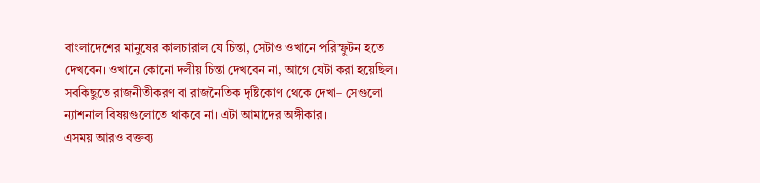বাংলাদেশের মানুষের কালচারাল যে চিন্তা, সেটাও ওখানে পরিস্ফুটন হতে দেখবেন। ওখানে কোনো দলীয় চিন্তা দেখবেন না, আগে যেটা করা হয়েছিল। সবকিছুতে রাজনীতীকরণ বা রাজনৈতিক দৃষ্টিকোণ থেকে দেখা– সেগুলো ন্যাশনাল বিষয়গুলোতে থাকবে না। এটা আমাদের অঙ্গীকার।
এসময় আরও বক্তব্য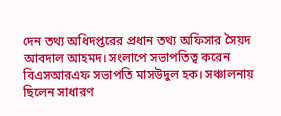দেন তথ্য অধিদপ্তরের প্রধান তথ্য অফিসার সৈয়দ আবদাল আহমদ। সংলাপে সভাপতিত্ব করেন বিএসআরএফ সভাপতি মাসউদুল হক। সঞ্চালনায় ছিলেন সাধারণ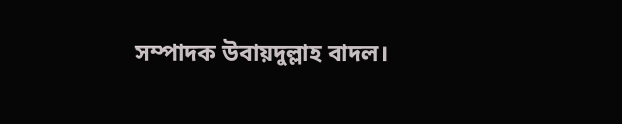সম্পাদক উবায়দুল্লাহ বাদল।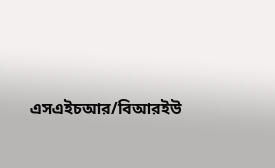এসএইচআর/বিআরইউ